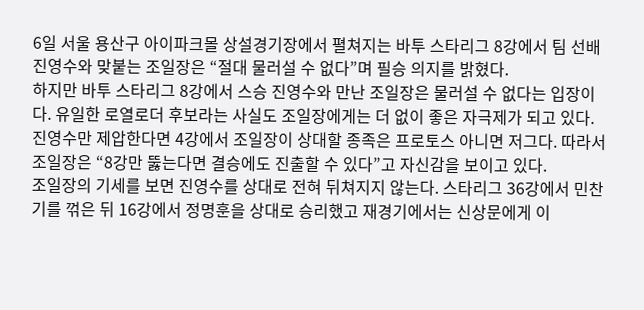6일 서울 용산구 아이파크몰 상설경기장에서 펼쳐지는 바투 스타리그 8강에서 팀 선배 진영수와 맞붙는 조일장은 “절대 물러설 수 없다”며 필승 의지를 밝혔다.
하지만 바투 스타리그 8강에서 스승 진영수와 만난 조일장은 물러설 수 없다는 입장이다. 유일한 로열로더 후보라는 사실도 조일장에게는 더 없이 좋은 자극제가 되고 있다. 진영수만 제압한다면 4강에서 조일장이 상대할 종족은 프로토스 아니면 저그다. 따라서 조일장은 “8강만 뚫는다면 결승에도 진출할 수 있다”고 자신감을 보이고 있다.
조일장의 기세를 보면 진영수를 상대로 전혀 뒤쳐지지 않는다. 스타리그 36강에서 민찬기를 꺾은 뒤 16강에서 정명훈을 상대로 승리했고 재경기에서는 신상문에게 이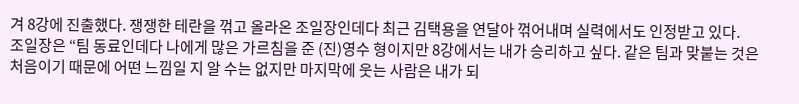겨 8강에 진출했다. 쟁쟁한 테란을 꺾고 올라온 조일장인데다 최근 김택용을 연달아 꺾어내며 실력에서도 인정받고 있다.
조일장은 “팀 동료인데다 나에게 많은 가르침을 준 (진)영수 형이지만 8강에서는 내가 승리하고 싶다. 같은 팀과 맞붙는 것은 처음이기 때문에 어떤 느낌일 지 알 수는 없지만 마지막에 웃는 사람은 내가 되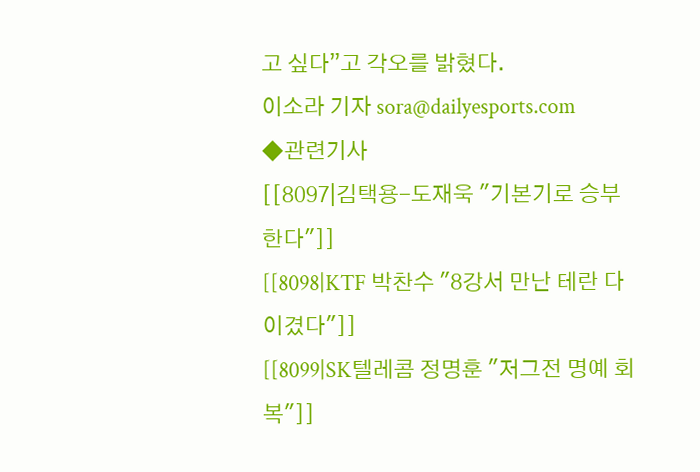고 싶다”고 각오를 밝혔다.
이소라 기자 sora@dailyesports.com
◆관련기사
[[8097|김택용-도재욱 "기본기로 승부한다"]]
[[8098|KTF 박찬수 "8강서 만난 테란 다 이겼다"]]
[[8099|SK텔레콤 정명훈 "저그전 명예 회복"]]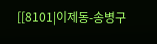[[8101|이제동-송병구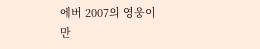에버 2007의 영웅이 만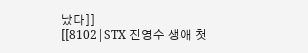났다]]
[[8102|STX 진영수 생애 첫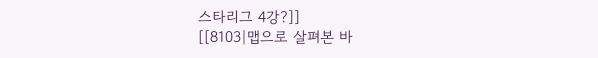스타리그 4강?]]
[[8103|맵으로 살펴본 바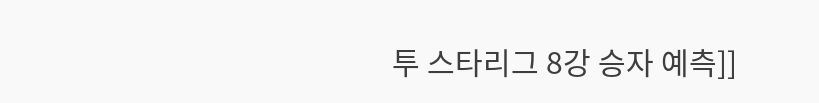투 스타리그 8강 승자 예측]]